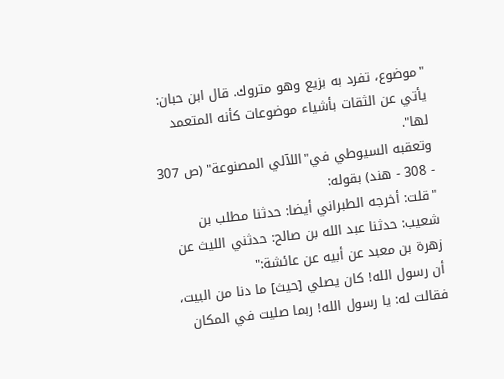"موضوع، تفرد به بزيع وهو متروك. قال ابن حبان: يأتي عن الثقات بأشياء موضوعات كأنه المتعمد لها".
وتعقبه السيوطي في"اللآلي المصنوعة" (ص 307 - 308 - هند) بقوله:
"قلت: أخرجه الطبراني أيضا: حدثنا مطلب بن شعيب: حدثنا عبد الله بن صالح: حدثني الليث عن زهرة بن معبد عن أبيه عن عائشة:"
أن رسول الله! كان يصلي [حيث] ما دنا من البيت، فقالت له: يا رسول الله! ربما صليت في المكان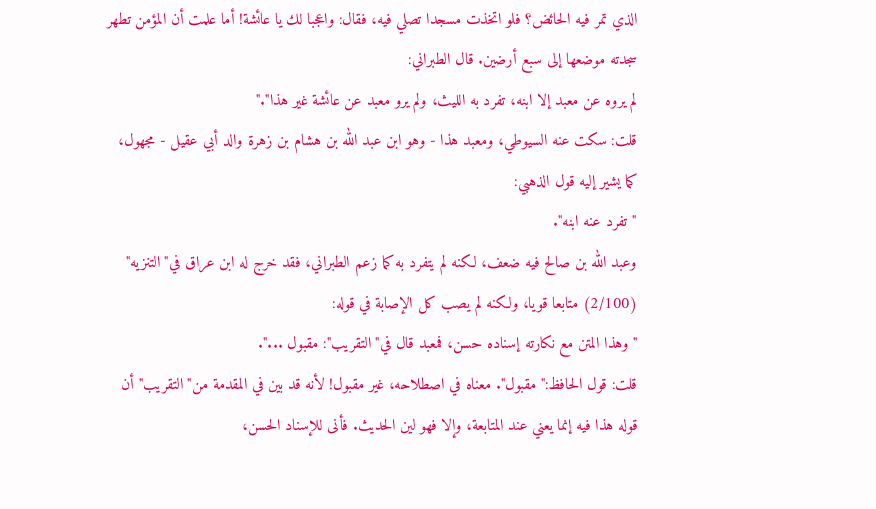الذي تمر فيه الحائض؟ فلو اتخذت مسجدا تصلي فيه، فقال: واعجبا لك يا عائشة! أما علمت أن المؤمن تطهر سجدته موضعها إلى سبع أرضين. قال الطبراني:
لم يروه عن معبد إلا ابنه، تفرد به الليث، ولم يرو معبد عن عائشة غير هذا"."
قلت: سكت عنه السيوطي، ومعبد هذا - وهو ابن عبد الله بن هشام بن زهرة والد أبي عقيل - مجهول، كما يشير إليه قول الذهبي:
"تفرد عنه ابنه".
وعبد الله بن صالح فيه ضعف، لكنه لم يتفرد به كما زعم الطبراني، فقد خرج له ابن عراق في"التنزيه" (2/100) متابعا قويا، ولكنه لم يصب كل الإصابة في قوله:
"وهذا المتن مع نكارته إسناده حسن، فمعبد قال في"التقريب": مقبول ...".
قلت: قول الحافظ:"مقبول". معناه في اصطلاحه، غير مقبول! لأنه قد بين في المقدمة من"التقريب"أن قوله هذا فيه إنما يعني عند المتابعة، وإلا فهو لين الحديث. فأنى للإسناد الحسن،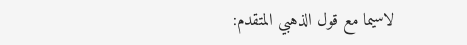لاسيما مع قول الذهبي المتقدم: